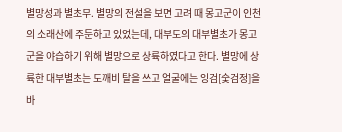별망성과 별초무. 별망의 전설을 보면 고려 때 몽고군이 인천의 소래산에 주둔하고 있었는데, 대부도의 대부별초가 몽고군을 야습하기 위해 별망으로 상륙하였다고 한다. 별망에 상륙한 대부별초는 도깨비 탈을 쓰고 얼굴에는 잉검[숯검정]을 바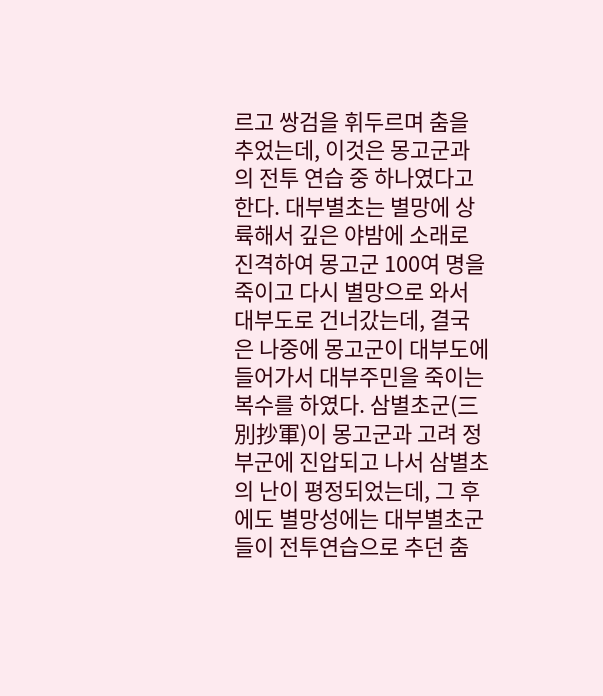르고 쌍검을 휘두르며 춤을 추었는데, 이것은 몽고군과의 전투 연습 중 하나였다고 한다. 대부별초는 별망에 상륙해서 깊은 야밤에 소래로 진격하여 몽고군 100여 명을 죽이고 다시 별망으로 와서 대부도로 건너갔는데, 결국은 나중에 몽고군이 대부도에 들어가서 대부주민을 죽이는 복수를 하였다. 삼별초군(三別抄軍)이 몽고군과 고려 정부군에 진압되고 나서 삼별초의 난이 평정되었는데, 그 후에도 별망성에는 대부별초군들이 전투연습으로 추던 춤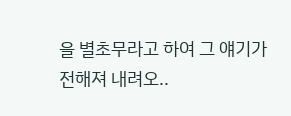을 별초무라고 하여 그 얘기가 전해져 내려오..